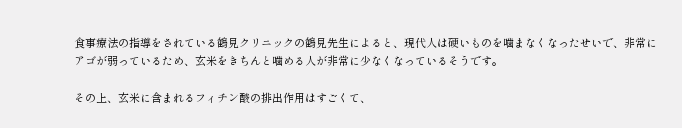食事療法の指導をされている鶴見クリニックの鶴見先生によると、現代人は硬いものを噛まなくなったせいで、非常にアゴが弱っているため、玄米をきちんと噛める人が非常に少なくなっているそうです。

その上、玄米に含まれるフィチン酸の排出作用はすごくて、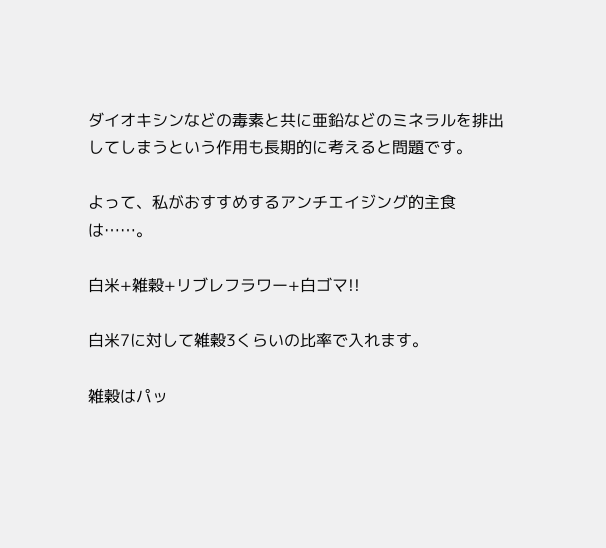ダイオキシンなどの毒素と共に亜鉛などのミネラルを排出してしまうという作用も長期的に考えると問題です。

よって、私がおすすめするアンチエイジング的主食は……。

白米+雑穀+リブレフラワー+白ゴマ!!

白米7に対して雑穀3くらいの比率で入れます。

雑穀はパッ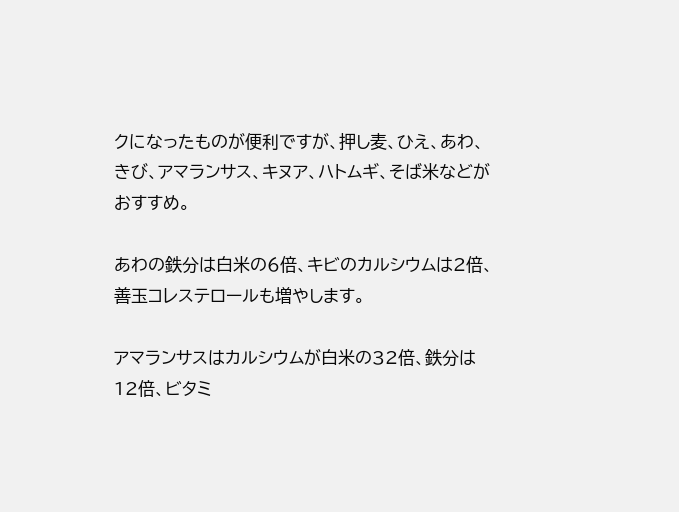クになったものが便利ですが、押し麦、ひえ、あわ、きび、アマランサス、キヌア、ハトムギ、そば米などがおすすめ。

あわの鉄分は白米の6倍、キビのカルシウムは2倍、善玉コレステロールも増やします。

アマランサスはカルシウムが白米の32倍、鉄分は12倍、ビタミ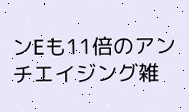ンEも11倍のアンチエイジング雑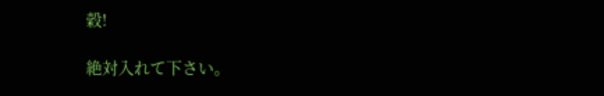穀!

絶対入れて下さい。